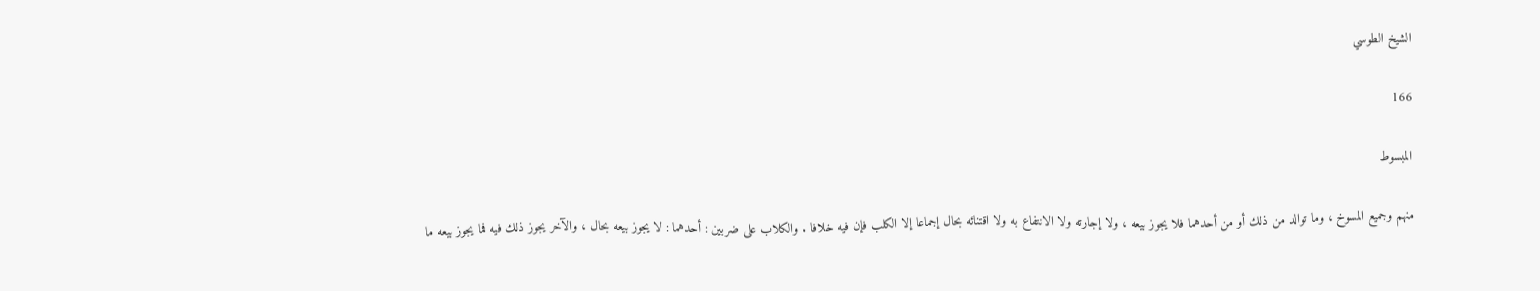الشيخ الطوسي

166

المبسوط

منهم وجميع المسوخ ، وما توالد من ذلك أو من أحدهما فلا يجوز بيعه ، ولا إجارته ولا الانتفاع به ولا اقتنائه بحال إجماعا إلا الكلب فإن فيه خلافا . والكلاب على ضربين : أحدهما : لا يجوز بيعه بحال ، والآخر يجوز ذلك فيه فما يجوز بيعه ما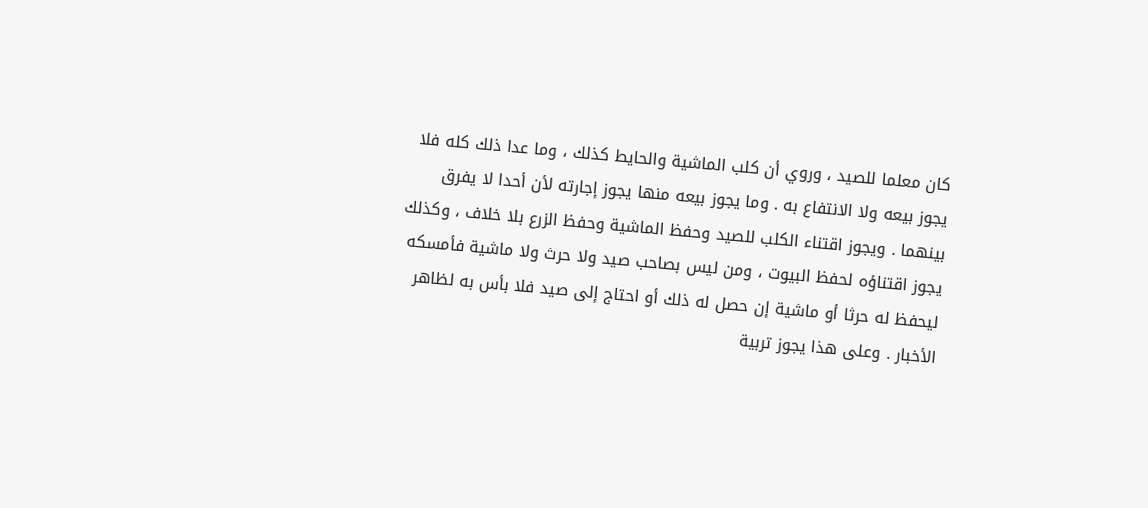كان معلما للصيد ، وروي أن كلب الماشية والحايط كذلك ، وما عدا ذلك كله فلا يجوز بيعه ولا الانتفاع به . وما يجوز بيعه منها يجوز إجارته لأن أحدا لا يفرق بينهما . ويجوز اقتناء الكلب للصيد وحفظ الماشية وحفظ الزرع بلا خلاف ، وكذلك يجوز اقتناؤه لحفظ البيوت ، ومن ليس بصاحب صيد ولا حرث ولا ماشية فأمسكه ليحفظ له حرثا أو ماشية إن حصل له ذلك أو احتاج إلى صيد فلا بأس به لظاهر الأخبار . وعلى هذا يجوز تربية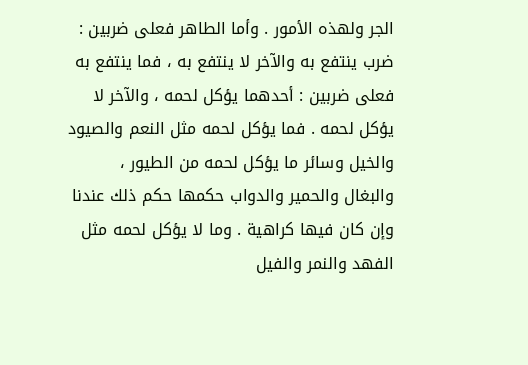الجر ولهذه الأمور . وأما الطاهر فعلى ضربين : ضرب ينتفع به والآخر لا ينتفع به ، فما ينتفع به فعلى ضربين : أحدهما يؤكل لحمه ، والآخر لا يؤكل لحمه . فما يؤكل لحمه مثل النعم والصيود والخيل وسائر ما يؤكل لحمه من الطيور ، والبغال والحمير والدواب حكمها حكم ذلك عندنا وإن كان فيها كراهية . وما لا يؤكل لحمه مثل الفهد والنمر والفيل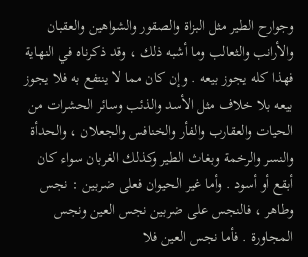وجوارح الطير مثل البزاة والصقور والشواهين والعقبان والأرانب والثعالب وما أشبه ذلك ، وقد ذكرناه في النهاية فهذا كله يجوز بيعه . وإن كان مما لا ينتفع به فلا يجوز بيعه بلا خلاف مثل الأسد والذئب وسائر الحشرات من الحيات والعقارب والفأر والخنافس والجعلان ، والحدأة والنسر والرخمة وبغاث الطير وكذلك الغربان سواء كان أبقع أو أسود . وأما غير الحيوان فعلى ضربين : نجس وطاهر ، فالنجس على ضربين نجس العين ونجس المجاورة . فأما نجس العين فلا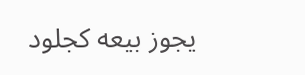يجوز بيعه كجلود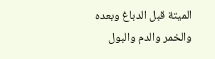الميتة قبل الدباغ وبعده والخمر والدم والبول